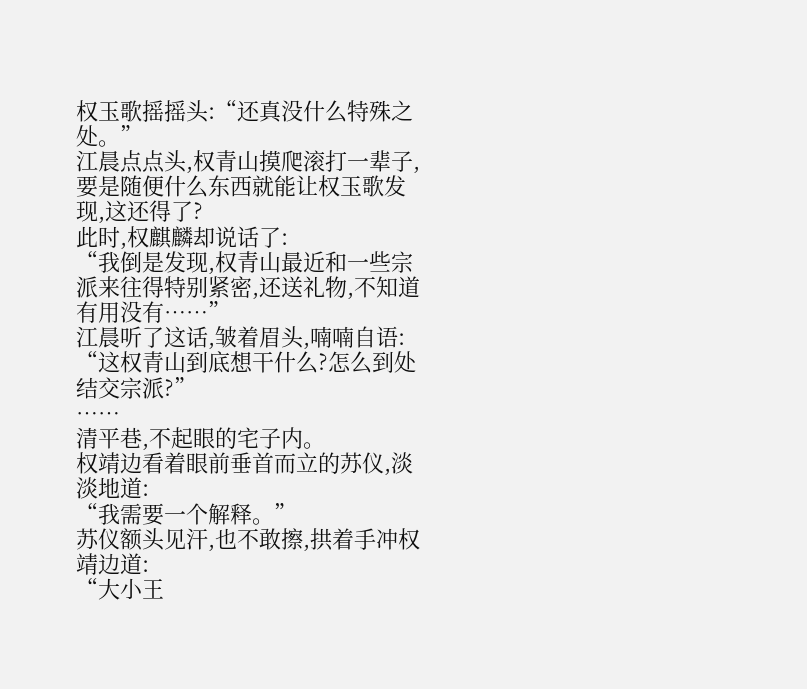权玉歌摇摇头:“还真没什么特殊之处。”
江晨点点头,权青山摸爬滚打一辈子,要是随便什么东西就能让权玉歌发现,这还得了?
此时,权麒麟却说话了:
“我倒是发现,权青山最近和一些宗派来往得特别紧密,还送礼物,不知道有用没有……”
江晨听了这话,皱着眉头,喃喃自语:
“这权青山到底想干什么?怎么到处结交宗派?”
……
清平巷,不起眼的宅子内。
权靖边看着眼前垂首而立的苏仪,淡淡地道:
“我需要一个解释。”
苏仪额头见汗,也不敢擦,拱着手冲权靖边道:
“大小王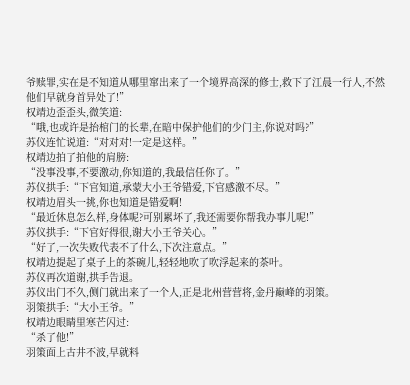爷赎罪,实在是不知道从哪里窜出来了一个境界高深的修士,救下了江晨一行人,不然他们早就身首异处了!”
权靖边歪歪头,微笑道:
“哦,也或许是抬棺门的长辈,在暗中保护他们的少门主,你说对吗?”
苏仪连忙说道:“对对对!一定是这样。”
权靖边拍了拍他的肩膀:
“没事没事,不要激动,你知道的,我最信任你了。”
苏仪拱手:“下官知道,承蒙大小王爷错爱,下官感激不尽。”
权靖边眉头一挑,你也知道是错爱啊!
“最近休息怎么样,身体呢?可别累坏了,我还需要你帮我办事儿呢!”
苏仪拱手:“下官好得很,谢大小王爷关心。”
“好了,一次失败代表不了什么,下次注意点。”
权靖边提起了桌子上的茶碗儿,轻轻地吹了吹浮起来的茶叶。
苏仪再次道谢,拱手告退。
苏仪出门不久,侧门就出来了一个人,正是北州营营将,金丹巅峰的羽策。
羽策拱手:“大小王爷。”
权靖边眼睛里寒芒闪过:
“杀了他!”
羽策面上古井不波,早就料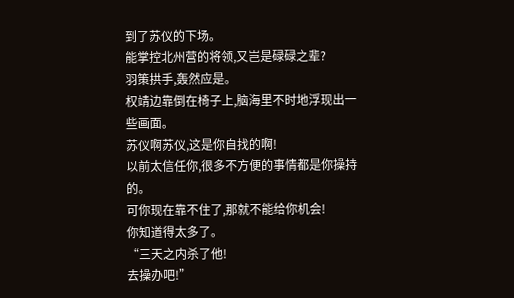到了苏仪的下场。
能掌控北州营的将领,又岂是碌碌之辈?
羽策拱手,轰然应是。
权靖边靠倒在椅子上,脑海里不时地浮现出一些画面。
苏仪啊苏仪,这是你自找的啊!
以前太信任你,很多不方便的事情都是你操持的。
可你现在靠不住了,那就不能给你机会!
你知道得太多了。
“三天之内杀了他!
去操办吧!”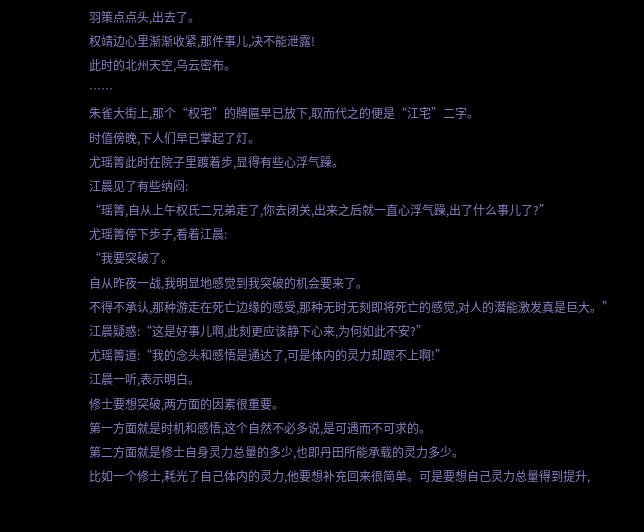羽策点点头,出去了。
权靖边心里渐渐收紧,那件事儿,决不能泄露!
此时的北州天空,乌云密布。
……
朱雀大街上,那个“权宅”的牌匾早已放下,取而代之的便是“江宅”二字。
时值傍晚,下人们早已掌起了灯。
尤瑶箐此时在院子里踱着步,显得有些心浮气躁。
江晨见了有些纳闷:
“瑶箐,自从上午权氏二兄弟走了,你去闭关,出来之后就一直心浮气躁,出了什么事儿了?”
尤瑶箐停下步子,看着江晨:
“我要突破了。
自从昨夜一战,我明显地感觉到我突破的机会要来了。
不得不承认,那种游走在死亡边缘的感受,那种无时无刻即将死亡的感觉,对人的潜能激发真是巨大。”
江晨疑惑:“这是好事儿啊,此刻更应该静下心来,为何如此不安?”
尤瑶箐道:“我的念头和感悟是通达了,可是体内的灵力却跟不上啊!”
江晨一听,表示明白。
修士要想突破,两方面的因素很重要。
第一方面就是时机和感悟,这个自然不必多说,是可遇而不可求的。
第二方面就是修士自身灵力总量的多少,也即丹田所能承载的灵力多少。
比如一个修士,耗光了自己体内的灵力,他要想补充回来很简单。可是要想自己灵力总量得到提升,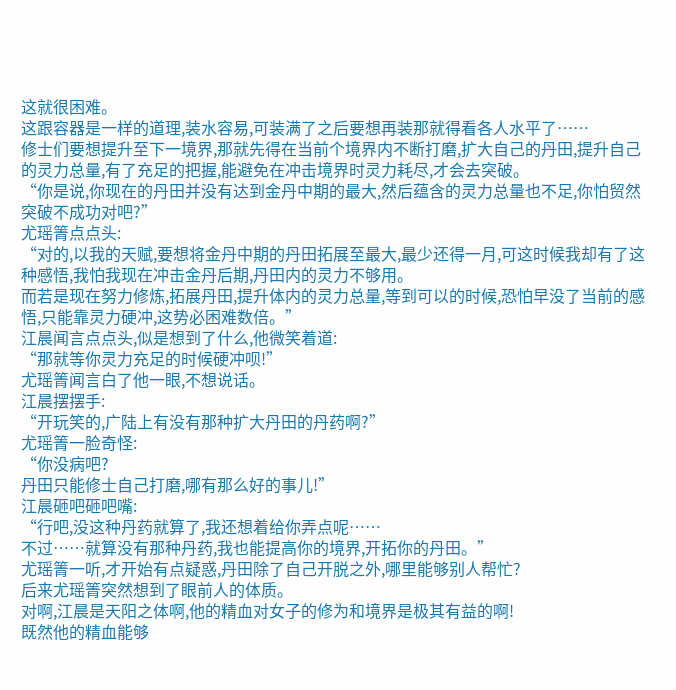这就很困难。
这跟容器是一样的道理,装水容易,可装满了之后要想再装那就得看各人水平了……
修士们要想提升至下一境界,那就先得在当前个境界内不断打磨,扩大自己的丹田,提升自己的灵力总量,有了充足的把握,能避免在冲击境界时灵力耗尽,才会去突破。
“你是说,你现在的丹田并没有达到金丹中期的最大,然后蕴含的灵力总量也不足,你怕贸然突破不成功对吧?”
尤瑶箐点点头:
“对的,以我的天赋,要想将金丹中期的丹田拓展至最大,最少还得一月,可这时候我却有了这种感悟,我怕我现在冲击金丹后期,丹田内的灵力不够用。
而若是现在努力修炼,拓展丹田,提升体内的灵力总量,等到可以的时候,恐怕早没了当前的感悟,只能靠灵力硬冲,这势必困难数倍。”
江晨闻言点点头,似是想到了什么,他微笑着道:
“那就等你灵力充足的时候硬冲呗!”
尤瑶箐闻言白了他一眼,不想说话。
江晨摆摆手:
“开玩笑的,广陆上有没有那种扩大丹田的丹药啊?”
尤瑶箐一脸奇怪:
“你没病吧?
丹田只能修士自己打磨,哪有那么好的事儿!”
江晨砸吧砸吧嘴:
“行吧,没这种丹药就算了,我还想着给你弄点呢……
不过……就算没有那种丹药,我也能提高你的境界,开拓你的丹田。”
尤瑶箐一听,才开始有点疑惑,丹田除了自己开脱之外,哪里能够别人帮忙?
后来尤瑶箐突然想到了眼前人的体质。
对啊,江晨是天阳之体啊,他的精血对女子的修为和境界是极其有益的啊!
既然他的精血能够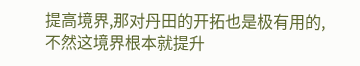提高境界,那对丹田的开拓也是极有用的,不然这境界根本就提升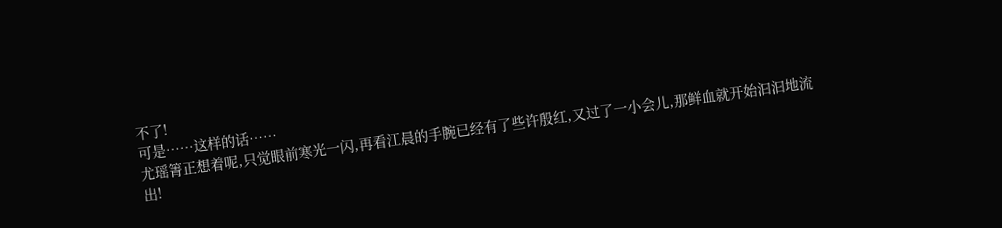不了!
可是……这样的话……
尤瑶箐正想着呢,只觉眼前寒光一闪,再看江晨的手腕已经有了些许殷红,又过了一小会儿,那鲜血就开始汩汩地流出!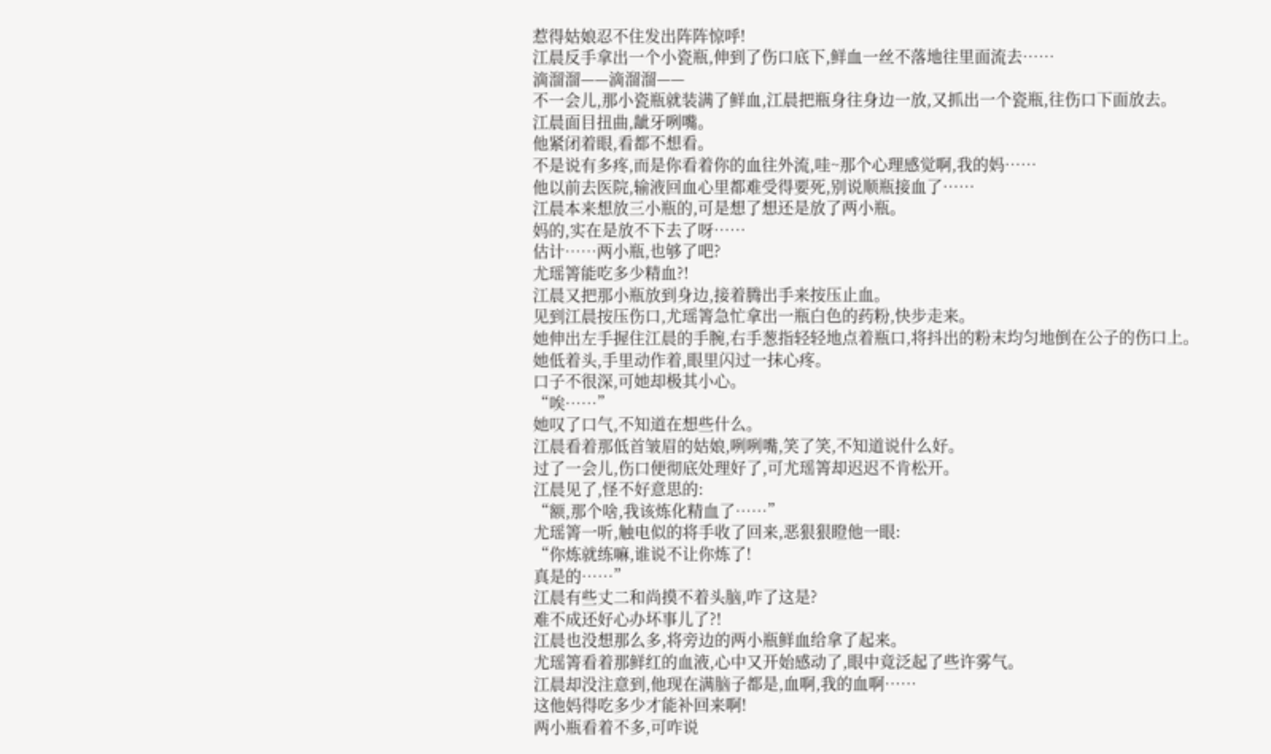惹得姑娘忍不住发出阵阵惊呼!
江晨反手拿出一个小瓷瓶,伸到了伤口底下,鲜血一丝不落地往里面流去……
滴溜溜——滴溜溜——
不一会儿,那小瓷瓶就装满了鲜血,江晨把瓶身往身边一放,又抓出一个瓷瓶,往伤口下面放去。
江晨面目扭曲,龇牙咧嘴。
他紧闭着眼,看都不想看。
不是说有多疼,而是你看着你的血往外流,哇~那个心理感觉啊,我的妈……
他以前去医院,输液回血心里都难受得要死,别说顺瓶接血了……
江晨本来想放三小瓶的,可是想了想还是放了两小瓶。
妈的,实在是放不下去了呀……
估计……两小瓶,也够了吧?
尤瑶箐能吃多少精血?!
江晨又把那小瓶放到身边,接着腾出手来按压止血。
见到江晨按压伤口,尤瑶箐急忙拿出一瓶白色的药粉,快步走来。
她伸出左手握住江晨的手腕,右手葱指轻轻地点着瓶口,将抖出的粉末均匀地倒在公子的伤口上。
她低着头,手里动作着,眼里闪过一抹心疼。
口子不很深,可她却极其小心。
“唉……”
她叹了口气,不知道在想些什么。
江晨看着那低首皱眉的姑娘,咧咧嘴,笑了笑,不知道说什么好。
过了一会儿,伤口便彻底处理好了,可尤瑶箐却迟迟不肯松开。
江晨见了,怪不好意思的:
“额,那个啥,我该炼化精血了……”
尤瑶箐一听,触电似的将手收了回来,恶狠狠瞪他一眼:
“你炼就练嘛,谁说不让你炼了!
真是的……”
江晨有些丈二和尚摸不着头脑,咋了这是?
难不成还好心办坏事儿了?!
江晨也没想那么多,将旁边的两小瓶鲜血给拿了起来。
尤瑶箐看着那鲜红的血液,心中又开始感动了,眼中竟泛起了些许雾气。
江晨却没注意到,他现在满脑子都是,血啊,我的血啊……
这他妈得吃多少才能补回来啊!
两小瓶看着不多,可咋说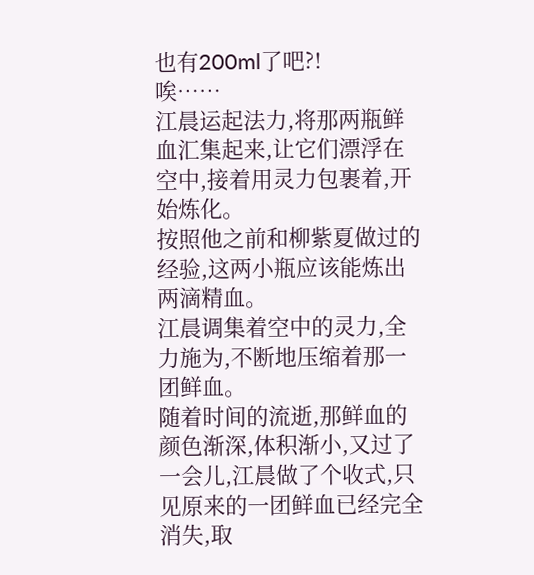也有200ml了吧?!
唉……
江晨运起法力,将那两瓶鲜血汇集起来,让它们漂浮在空中,接着用灵力包裹着,开始炼化。
按照他之前和柳紫夏做过的经验,这两小瓶应该能炼出两滴精血。
江晨调集着空中的灵力,全力施为,不断地压缩着那一团鲜血。
随着时间的流逝,那鲜血的颜色渐深,体积渐小,又过了一会儿,江晨做了个收式,只见原来的一团鲜血已经完全消失,取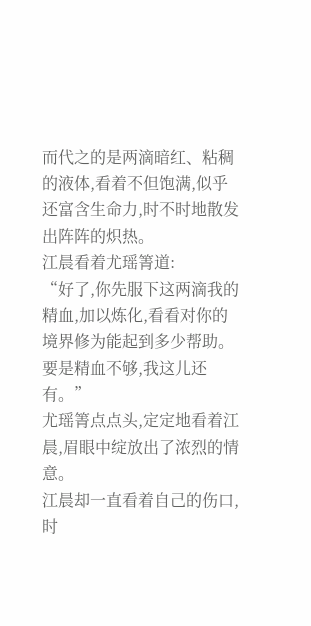而代之的是两滴暗红、粘稠的液体,看着不但饱满,似乎还富含生命力,时不时地散发出阵阵的炽热。
江晨看着尤瑶箐道:
“好了,你先服下这两滴我的精血,加以炼化,看看对你的境界修为能起到多少帮助。
要是精血不够,我这儿还有。”
尤瑶箐点点头,定定地看着江晨,眉眼中绽放出了浓烈的情意。
江晨却一直看着自己的伤口,时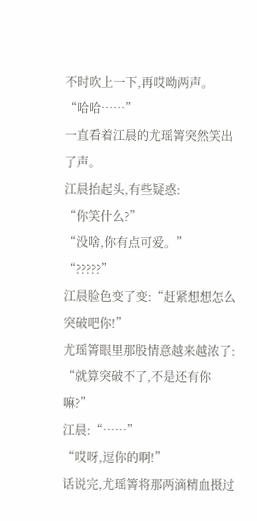不时吹上一下,再哎呦两声。
“哈哈……”
一直看着江晨的尤瑶箐突然笑出了声。
江晨抬起头,有些疑惑:
“你笑什么?”
“没啥,你有点可爱。”
“?????”
江晨脸色变了变:“赶紧想想怎么突破吧你!”
尤瑶箐眼里那股情意越来越浓了:
“就算突破不了,不是还有你嘛?”
江晨:“……”
“哎呀,逗你的啊!”
话说完,尤瑶箐将那两滴精血摄过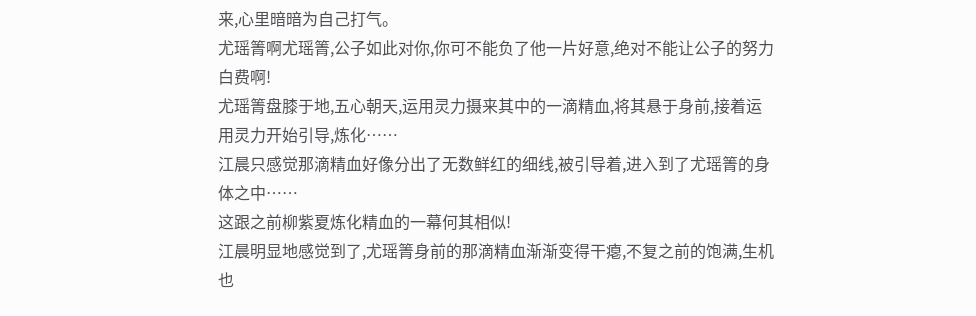来,心里暗暗为自己打气。
尤瑶箐啊尤瑶箐,公子如此对你,你可不能负了他一片好意,绝对不能让公子的努力白费啊!
尤瑶箐盘膝于地,五心朝天,运用灵力摄来其中的一滴精血,将其悬于身前,接着运用灵力开始引导,炼化……
江晨只感觉那滴精血好像分出了无数鲜红的细线,被引导着,进入到了尤瑶箐的身体之中……
这跟之前柳紫夏炼化精血的一幕何其相似!
江晨明显地感觉到了,尤瑶箐身前的那滴精血渐渐变得干瘪,不复之前的饱满,生机也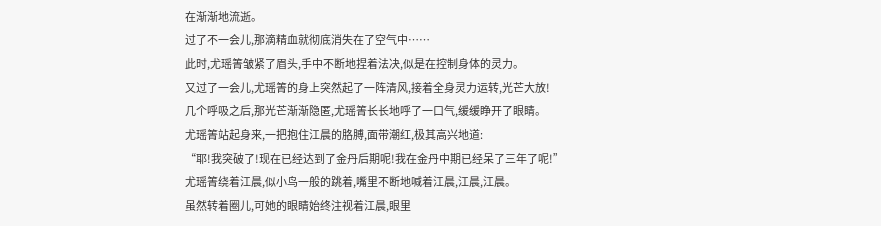在渐渐地流逝。
过了不一会儿,那滴精血就彻底消失在了空气中……
此时,尤瑶箐皱紧了眉头,手中不断地捏着法决,似是在控制身体的灵力。
又过了一会儿,尤瑶箐的身上突然起了一阵清风,接着全身灵力运转,光芒大放!
几个呼吸之后,那光芒渐渐隐匿,尤瑶箐长长地呼了一口气,缓缓睁开了眼睛。
尤瑶箐站起身来,一把抱住江晨的胳膊,面带潮红,极其高兴地道:
“耶!我突破了!现在已经达到了金丹后期呢!我在金丹中期已经呆了三年了呢!”
尤瑶箐绕着江晨,似小鸟一般的跳着,嘴里不断地喊着江晨,江晨,江晨。
虽然转着圈儿,可她的眼睛始终注视着江晨,眼里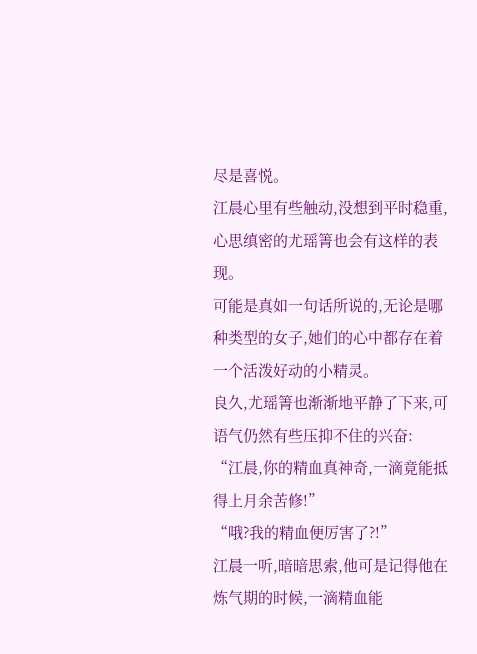尽是喜悦。
江晨心里有些触动,没想到平时稳重,心思缜密的尤瑶箐也会有这样的表现。
可能是真如一句话所说的,无论是哪种类型的女子,她们的心中都存在着一个活泼好动的小精灵。
良久,尤瑶箐也渐渐地平静了下来,可语气仍然有些压抑不住的兴奋:
“江晨,你的精血真神奇,一滴竟能抵得上月余苦修!”
“哦?我的精血便厉害了?!”
江晨一听,暗暗思索,他可是记得他在炼气期的时候,一滴精血能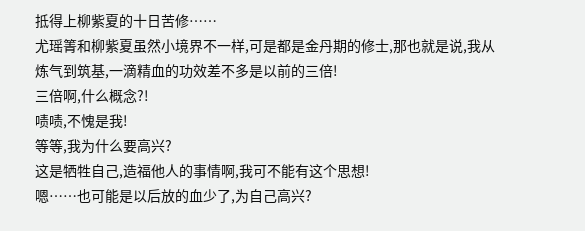抵得上柳紫夏的十日苦修……
尤瑶箐和柳紫夏虽然小境界不一样,可是都是金丹期的修士,那也就是说,我从炼气到筑基,一滴精血的功效差不多是以前的三倍!
三倍啊,什么概念?!
啧啧,不愧是我!
等等,我为什么要高兴?
这是牺牲自己,造福他人的事情啊,我可不能有这个思想!
嗯……也可能是以后放的血少了,为自己高兴?